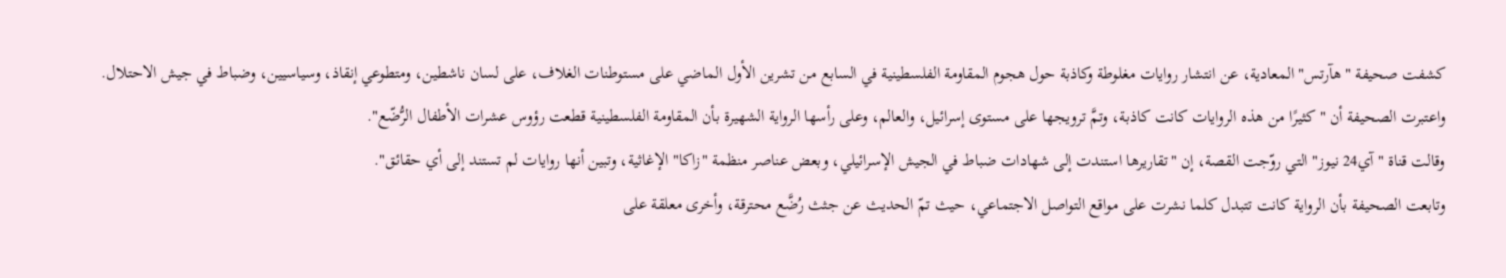كشفت صحيفة "هآرتس" المعادية، عن انتشار روايات مغلوطة وكاذبة حول هجوم المقاومة الفلسطينية في السابع من تشرين الأول الماضي على مستوطنات الغلاف، على لسان ناشطين، ومتطوعي إنقاذ، وسياسيين، وضباط في جيش الاحتلال.
واعتبرت الصحيفة أن "كثيرًا من هذه الروايات كانت كاذبة، وتمَّ ترويجها على مستوى إسرائيل، والعالم، وعلى رأسها الرواية الشهيرة بأن المقاومة الفلسطينية قطعت رؤوس عشرات الأطفال الرُّضّع".
وقالت قناة "آي24 نيوز" التي روّجت القصة، إن "تقاريرها استندت إلى شهادات ضباط في الجيش الإسرائيلي، وبعض عناصر منظمة "زاكا" الإغاثية، وتبين أنها روايات لم تستند إلى أي حقائق".
وتابعت الصحيفة بأن الرواية كانت تتبدل كلما نشرت على مواقع التواصل الاجتماعي، حيث تمّ الحديث عن جثث رُضَّع محترقة، وأخرى معلقة على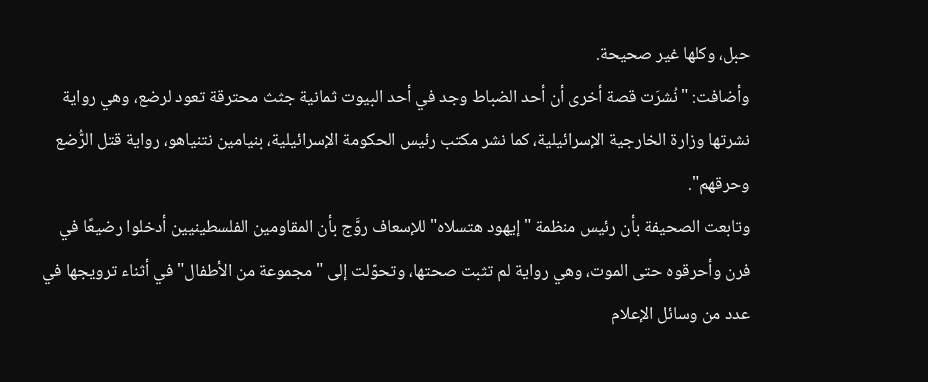حبل، وكلها غير صحيحة.
وأضافت: "نُشرَت قصة أخرى أن أحد الضباط وجد في أحد البيوت ثمانية جثث محترقة تعود لرضع، وهي رواية نشرتها وزارة الخارجية الإسرائيلية، كما نشر مكتب رئيس الحكومة الإسرائيلية، بنيامين نتنياهو، رواية قتل الرُّضع وحرقهم".
وتابعت الصحيفة بأن رئيس منظمة "إيهود هتسلاه" للإسعاف روَّج بأن المقاومين الفلسطينيين أدخلوا رضيعًا في فرن وأحرقوه حتى الموت، وهي رواية لم تثبت صحتها، وتحوّلت إلى "مجموعة من الأطفال" في أثناء ترويجها في عدد من وسائل الإعلام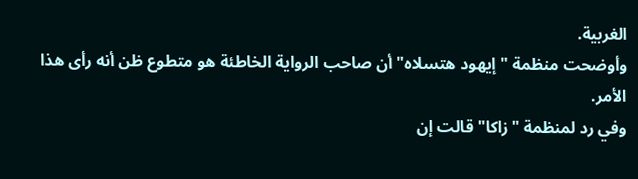الغربية.
وأوضحت منظمة "إيهود هتسلاه" أن صاحب الرواية الخاطئة هو متطوع ظن أنه رأى هذا الأمر.
وفي رد لمنظمة "زاكا" قالت إن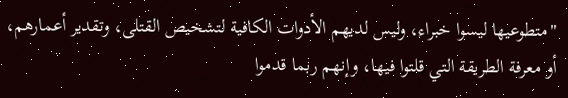"متطوعيها ليسوا خبراء، وليس لديهم الأدوات الكافية لتشخيص القتلى، وتقدير أعمارهم، أو معرفة الطريقة التي قلتوا فيها، وإنهم ربما قدموا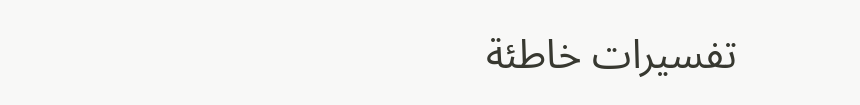تفسيرات خاطئة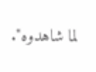لما شاهدوه".